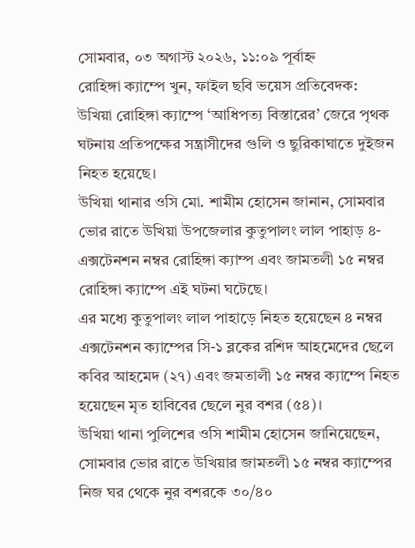সোমবার, ০৩ অগাস্ট ২০২৬, ১১:০৯ পূর্বাহ্ন
রোহিঙ্গা ক্যাম্পে খুন, ফাইল ছবি ভয়েস প্রতিবেদক:
উখিয়া রোহিঙ্গা ক্যাম্পে ‘আধিপত্য বিস্তারের’ জেরে পৃথক ঘটনায় প্রতিপক্ষের সন্ত্রাসীদের গুলি ও ছুরিকাঘাতে দুইজন নিহত হয়েছে।
উখিয়া থানার ওসি মো. শামীম হোসেন জানান, সোমবার ভোর রাতে উখিয়া উপজেলার কুতুপালং লাল পাহাড় ৪-এক্সটেনশন নম্বর রোহিঙ্গা ক্যাম্প এবং জামতলী ১৫ নম্বর রোহিঙ্গা ক্যাম্পে এই ঘটনা ঘটেছে।
এর মধ্যে কুতুপালং লাল পাহাড়ে নিহত হয়েছেন ৪ নম্বর এক্সটেনশন ক্যাম্পের সি-১ ব্লকের রশিদ আহমেদের ছেলে কবির আহমেদ (২৭) এবং জমতালী ১৫ নম্বর ক্যাম্পে নিহত হয়েছেন মৃত হাবিবের ছেলে নুর বশর (৫৪)।
উখিয়া থানা পুলিশের ওসি শামীম হোসেন জানিয়েছেন, সোমবার ভোর রাতে উখিয়ার জামতলী ১৫ নম্বর ক্যাম্পের নিজ ঘর থেকে নুর বশরকে ৩০/৪০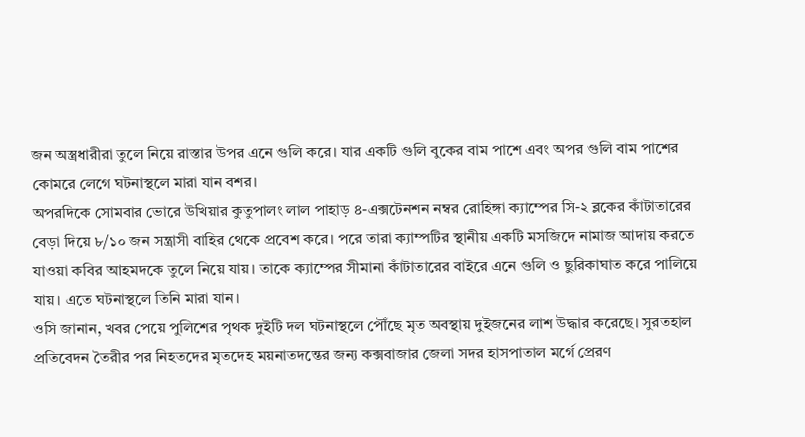জন অস্ত্রধারীরা তুলে নিয়ে রাস্তার উপর এনে গুলি করে। যার একটি গুলি বুকের বাম পাশে এবং অপর গুলি বাম পাশের কোমরে লেগে ঘটনাস্থলে মারা যান বশর।
অপরদিকে সোমবার ভোরে উখিয়ার কুতুপালং লাল পাহাড় ৪-এক্সটেনশন নম্বর রোহিঙ্গা ক্যাম্পের সি-২ ব্লকের কাঁটাতারের বেড়া দিয়ে ৮/১০ জন সন্ত্রাসী বাহির থেকে প্রবেশ করে। পরে তারা ক্যাম্পটির স্থানীয় একটি মসজিদে নামাজ আদায় করতে যাওয়া কবির আহমদকে তুলে নিয়ে যায়। তাকে ক্যাম্পের সীমানা কাঁটাতারের বাইরে এনে গুলি ও ছুরিকাঘাত করে পালিয়ে যায়। এতে ঘটনাস্থলে তিনি মারা যান।
ওসি জানান, খবর পেয়ে পুলিশের পৃথক দুইটি দল ঘটনাস্থলে পৌঁছে মৃত অবস্থায় দুইজনের লাশ উদ্ধার করেছে। সুরতহাল প্রতিবেদন তৈরীর পর নিহতদের মৃতদেহ ময়নাতদন্তের জন্য কক্সবাজার জেলা সদর হাসপাতাল মর্গে প্রেরণ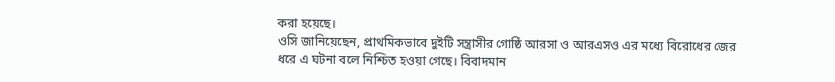করা হয়েছে।
ওসি জানিয়েছেন, প্রাথমিকভাবে দুইটি সন্ত্রাসীর গোষ্ঠি আরসা ও আরএসও এর মধ্যে বিরোধের জের ধরে এ ঘটনা বলে নিশ্চিত হওয়া গেছে। বিবাদমান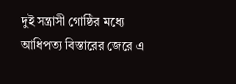দুই সন্ত্রাসী গোষ্ঠির মধ্যে আধিপত্য বিস্তারের জেরে এ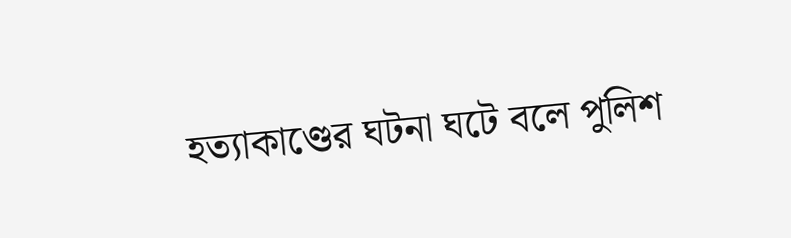হত্যাকাণ্ডের ঘটনা ঘটে বলে পুলিশ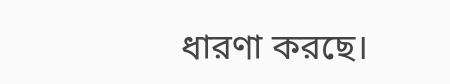ধারণা করছে।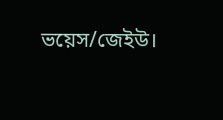ভয়েস/জেইউ।